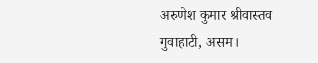अरुणेश कुमार श्रीवास्तव
गुवाहाटी, असम।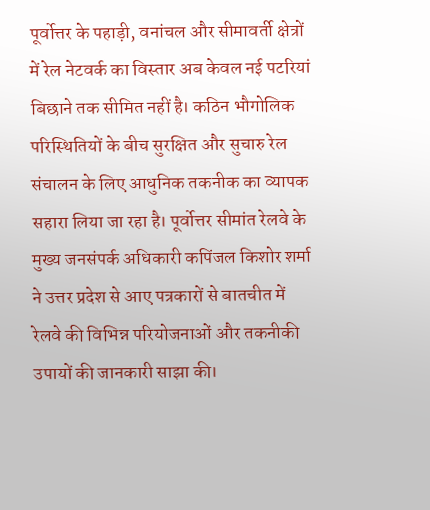पूर्वोत्तर के पहाड़ी, वनांचल और सीमावर्ती क्षेत्रों में रेल नेटवर्क का विस्तार अब केवल नई पटरियां बिछाने तक सीमित नहीं है। कठिन भौगोलिक परिस्थितियों के बीच सुरक्षित और सुचारु रेल संचालन के लिए आधुनिक तकनीक का व्यापक सहारा लिया जा रहा है। पूर्वोत्तर सीमांत रेलवे के मुख्य जनसंपर्क अधिकारी कपिंजल किशोर शर्मा ने उत्तर प्रदेश से आए पत्रकारों से बातचीत में रेलवे की विभिन्न परियोजनाओं और तकनीकी उपायों की जानकारी साझा की।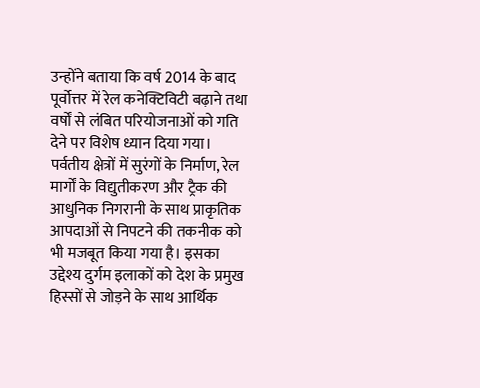उन्होंने बताया कि वर्ष 2014 के बाद पूर्वोत्तर में रेल कनेक्टिविटी बढ़ाने तथा वर्षों से लंबित परियोजनाओं को गति देने पर विशेष ध्यान दिया गया। पर्वतीय क्षेत्रों में सुरंगों के निर्माण, रेल मार्गों के विद्युतीकरण और ट्रैक की आधुनिक निगरानी के साथ प्राकृतिक आपदाओं से निपटने की तकनीक को भी मजबूत किया गया है। इसका उद्देश्य दुर्गम इलाकों को देश के प्रमुख हिस्सों से जोड़ने के साथ आर्थिक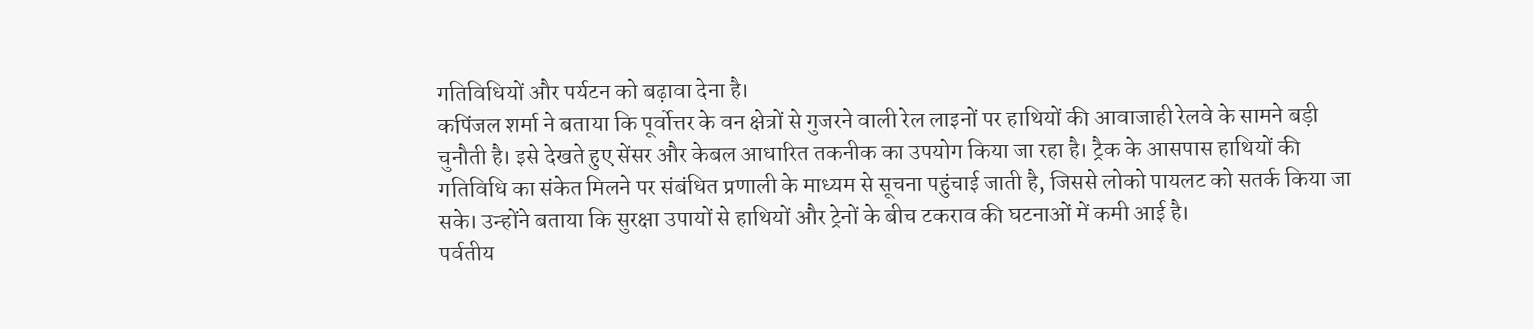गतिविधियों और पर्यटन को बढ़ावा देना है।
कपिंजल शर्मा ने बताया कि पूर्वोत्तर के वन क्षेत्रों से गुजरने वाली रेल लाइनों पर हाथियों की आवाजाही रेलवे के सामने बड़ी चुनौती है। इसे देखते हुए सेंसर और केबल आधारित तकनीक का उपयोग किया जा रहा है। ट्रैक के आसपास हाथियों की गतिविधि का संकेत मिलने पर संबंधित प्रणाली के माध्यम से सूचना पहुंचाई जाती है, जिससे लोको पायलट को सतर्क किया जा सके। उन्होंने बताया कि सुरक्षा उपायों से हाथियों और ट्रेनों के बीच टकराव की घटनाओं में कमी आई है।
पर्वतीय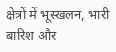क्षेत्रों में भूस्खलन, भारी बारिश और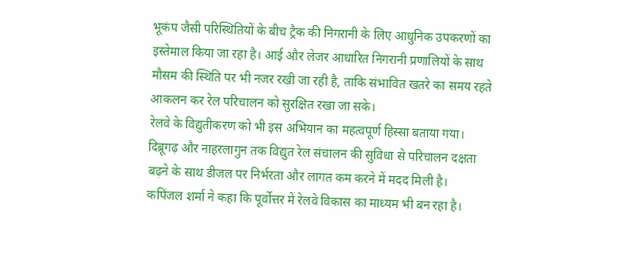भूकंप जैसी परिस्थितियों के बीच ट्रैक की निगरानी के लिए आधुनिक उपकरणों का इस्तेमाल किया जा रहा है। आई और लेजर आधारित निगरानी प्रणालियों के साथ मौसम की स्थिति पर भी नजर रखी जा रही है, ताकि संभावित खतरे का समय रहते आकलन कर रेल परिचालन को सुरक्षित रखा जा सके।
रेलवे के विद्युतीकरण को भी इस अभियान का महत्वपूर्ण हिस्सा बताया गया। दिब्रूगढ़ और नाहरलागुन तक विद्युत रेल संचालन की सुविधा से परिचालन दक्षता बढ़ने के साथ डीजल पर निर्भरता और लागत कम करने में मदद मिली है।
कपिंजल शर्मा ने कहा कि पूर्वोत्तर में रेलवे विकास का माध्यम भी बन रहा है।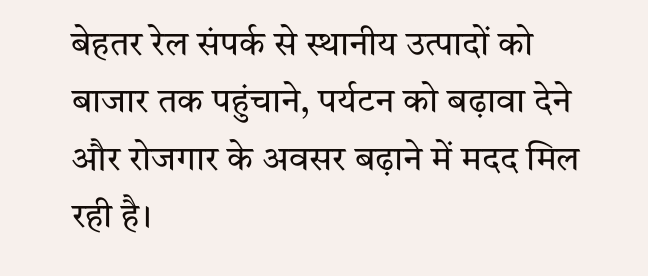बेहतर रेल संपर्क से स्थानीय उत्पादों को बाजार तक पहुंचाने, पर्यटन को बढ़ावा देने और रोजगार के अवसर बढ़ाने में मदद मिल रही है।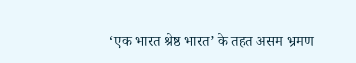‘एक भारत श्रेष्ठ भारत’ के तहत असम भ्रमण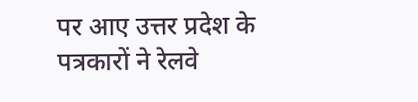पर आए उत्तर प्रदेश के पत्रकारों ने रेलवे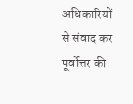अधिकारियों से संवाद कर पूर्वोत्तर की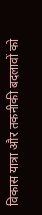विकास यात्रा और तकनीकी बदलावों को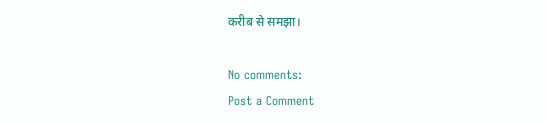करीब से समझा।

No comments:
Post a Comment